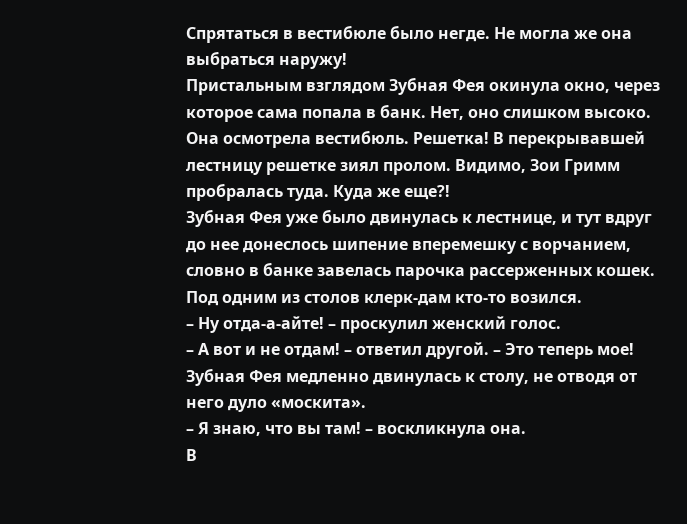Спрятаться в вестибюле было негде. Не могла же она выбраться наружу!
Пристальным взглядом Зубная Фея окинула окно, через которое сама попала в банк. Нет, оно слишком высоко.
Она осмотрела вестибюль. Решетка! В перекрывавшей лестницу решетке зиял пролом. Видимо, Зои Гримм пробралась туда. Куда же еще?!
Зубная Фея уже было двинулась к лестнице, и тут вдруг до нее донеслось шипение вперемешку с ворчанием, словно в банке завелась парочка рассерженных кошек.
Под одним из столов клерк-дам кто-то возился.
– Ну отда-а-айте! – проскулил женский голос.
– А вот и не отдам! – ответил другой. – Это теперь мое!
Зубная Фея медленно двинулась к столу, не отводя от него дуло «москита».
– Я знаю, что вы там! – воскликнула она.
В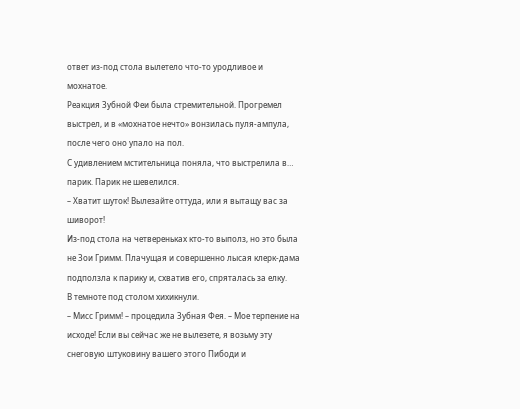ответ из-под стола вылетело что-то уродливое и мохнатое.
Реакция Зубной Феи была стремительной. Прогремел выстрел, и в «мохнатое нечто» вонзилась пуля-ампула, после чего оно упало на пол.
С удивлением мстительница поняла, что выстрелила в… парик. Парик не шевелился.
– Хватит шуток! Вылезайте оттуда, или я вытащу вас за шиворот!
Из-под стола на четвереньках кто-то выполз, но это была не Зои Гримм. Плачущая и совершенно лысая клерк-дама подползла к парику и, схватив его, спряталась за елку.
В темноте под столом хихикнули.
– Мисс Гримм! – процедила Зубная Фея. – Мое терпение на исходе! Если вы сейчас же не вылезете, я возьму эту снеговую штуковину вашего этого Пибоди и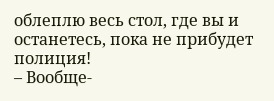облеплю весь стол, где вы и останетесь, пока не прибудет полиция!
– Вообще-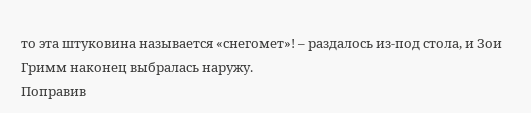то эта штуковина называется «снегомет»! – раздалось из-под стола, и Зои Гримм наконец выбралась наружу.
Поправив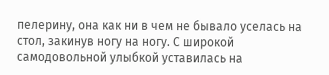пелерину, она как ни в чем не бывало уселась на стол, закинув ногу на ногу. С широкой самодовольной улыбкой уставилась на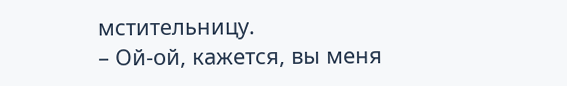мстительницу.
– Ой-ой, кажется, вы меня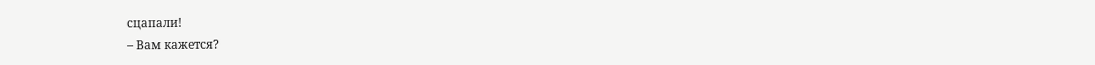сцапали!
– Вам кажется?